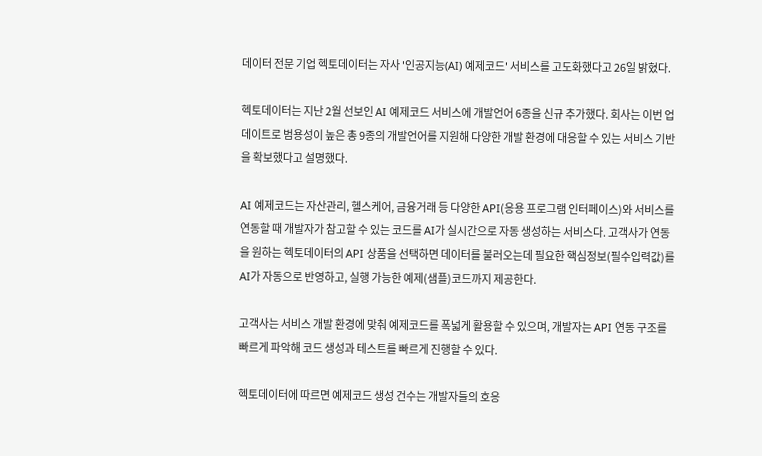데이터 전문 기업 헥토데이터는 자사 '인공지능(AI) 예제코드' 서비스를 고도화했다고 26일 밝혔다.

헥토데이터는 지난 2월 선보인 AI 예제코드 서비스에 개발언어 6종을 신규 추가했다. 회사는 이번 업데이트로 범용성이 높은 총 9종의 개발언어를 지원해 다양한 개발 환경에 대응할 수 있는 서비스 기반을 확보했다고 설명했다.

AI 예제코드는 자산관리, 헬스케어, 금융거래 등 다양한 API(응용 프로그램 인터페이스)와 서비스를 연동할 때 개발자가 참고할 수 있는 코드를 AI가 실시간으로 자동 생성하는 서비스다. 고객사가 연동을 원하는 헥토데이터의 API 상품을 선택하면 데이터를 불러오는데 필요한 핵심정보(필수입력값)를 AI가 자동으로 반영하고, 실행 가능한 예제(샘플)코드까지 제공한다.

고객사는 서비스 개발 환경에 맞춰 예제코드를 폭넓게 활용할 수 있으며, 개발자는 API 연동 구조를 빠르게 파악해 코드 생성과 테스트를 빠르게 진행할 수 있다.

헥토데이터에 따르면 예제코드 생성 건수는 개발자들의 호응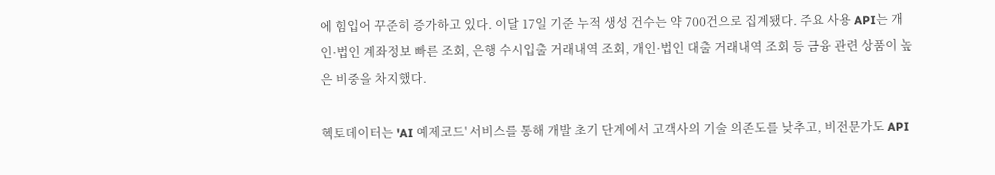에 힘입어 꾸준히 증가하고 있다. 이달 17일 기준 누적 생성 건수는 약 700건으로 집계됐다. 주요 사용 API는 개인·법인 계좌정보 빠른 조회, 은행 수시입출 거래내역 조회, 개인·법인 대출 거래내역 조회 등 금융 관련 상품이 높은 비중을 차지했다.

헥토데이터는 'AI 예제코드' 서비스를 통해 개발 초기 단계에서 고객사의 기술 의존도를 낮추고, 비전문가도 API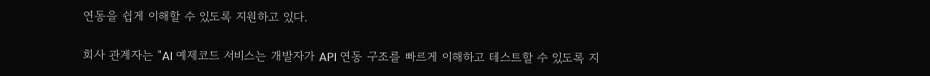연동을 쉽게 이해할 수 있도록 지원하고 있다.

회사 관계자는 "AI 예제코드 서비스는 개발자가 API 연동 구조를 빠르게 이해하고 테스트할 수 있도록 지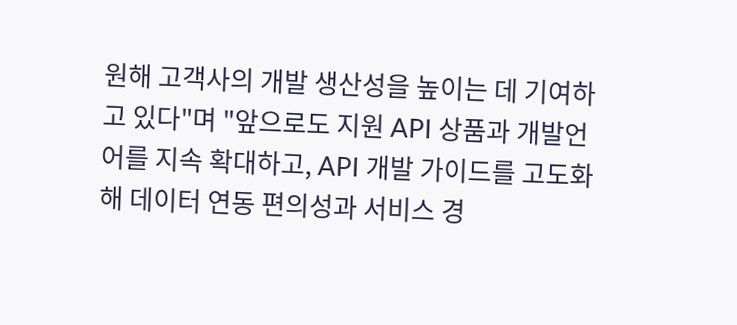원해 고객사의 개발 생산성을 높이는 데 기여하고 있다"며 "앞으로도 지원 API 상품과 개발언어를 지속 확대하고, API 개발 가이드를 고도화해 데이터 연동 편의성과 서비스 경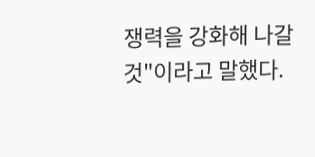쟁력을 강화해 나갈 것"이라고 말했다.